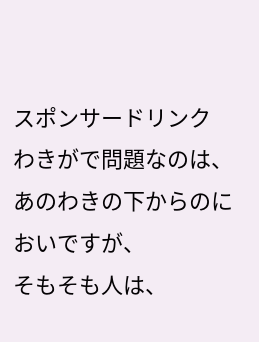スポンサードリンク
わきがで問題なのは、あのわきの下からのにおいですが、
そもそも人は、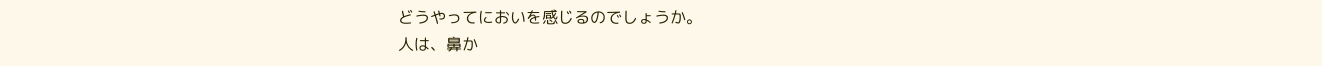どうやってにおいを感じるのでしょうか。
人は、鼻か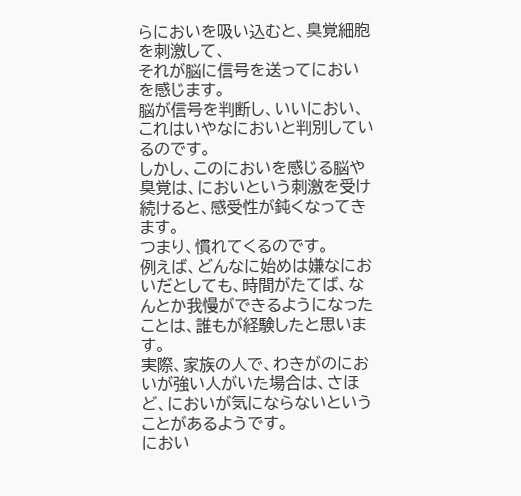らにおいを吸い込むと、臭覚細胞を刺激して、
それが脳に信号を送ってにおいを感じます。
脳が信号を判断し、いいにおい、これはいやなにおいと判別しているのです。
しかし、このにおいを感じる脳や臭覚は、においという刺激を受け続けると、感受性が鈍くなってきます。
つまり、慣れてくるのです。
例えば、どんなに始めは嫌なにおいだとしても、時間がたてば、なんとか我慢ができるようになったことは、誰もが経験したと思います。
実際、家族の人で、わきがのにおいが強い人がいた場合は、さほど、においが気にならないということがあるようです。
におい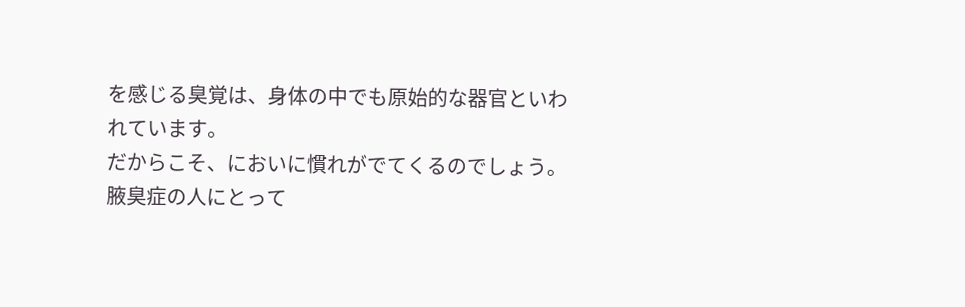を感じる臭覚は、身体の中でも原始的な器官といわれています。
だからこそ、においに慣れがでてくるのでしょう。
腋臭症の人にとって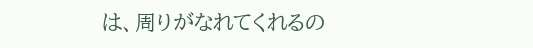は、周りがなれてくれるの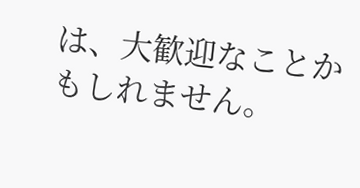は、大歓迎なことかもしれません。